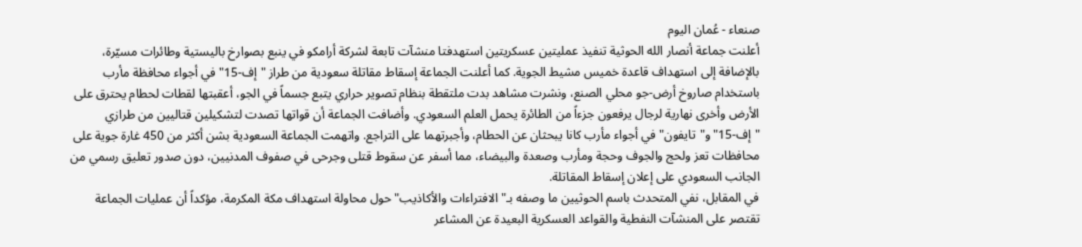صنعاء - عُمان اليوم
أعلنت جماعة أنصار الله الحوثية تنفيذ عمليتين عسكريتين استهدفتا منشآت تابعة لشركة أرامكو في ينبع بصوارخ باليستية وطائرات مسيّرة، بالإضافة إلى استهداف قاعدة خميس مشيط الجوية. كما أعلنت الجماعة إسقاط مقاتلة سعودية من طراز "إف-15" في أجواء محافظة مأرب باستخدام صاروخ أرض-جو محلي الصنع، ونشرت مشاهد بدت ملتقطة بنظام تصوير حراري يتبع جسماً في الجو، أعقبتها لقطات لحطام يحترق على الأرض وأخرى نهارية لرجال يرفعون جزءاً من الطائرة يحمل العلم السعودي. وأضافت الجماعة أن قواتها تصدت لتشكيلين قتاليين من طرازي "إف-15" و"تايفون" في أجواء مأرب كانا يبحثان عن الحطام، وأجبرتهما على التراجع. واتهمت الجماعة السعودية بشن أكثر من 450 غارة جوية على محافظات تعز ولحج والجوف وحجة ومأرب وصعدة والبيضاء، مما أسفر عن سقوط قتلى وجرحى في صفوف المدنيين، دون صدور تعليق رسمي من الجانب السعودي على إعلان إسقاط المقاتلة.
في المقابل، نفي المتحدث باسم الحوثيين ما وصفه بـ"الافتراءات والأكاذيب" حول محاولة استهداف مكة المكرمة، مؤكداً أن عمليات الجماعة تقتصر على المنشآت النفطية والقواعد العسكرية البعيدة عن المشاعر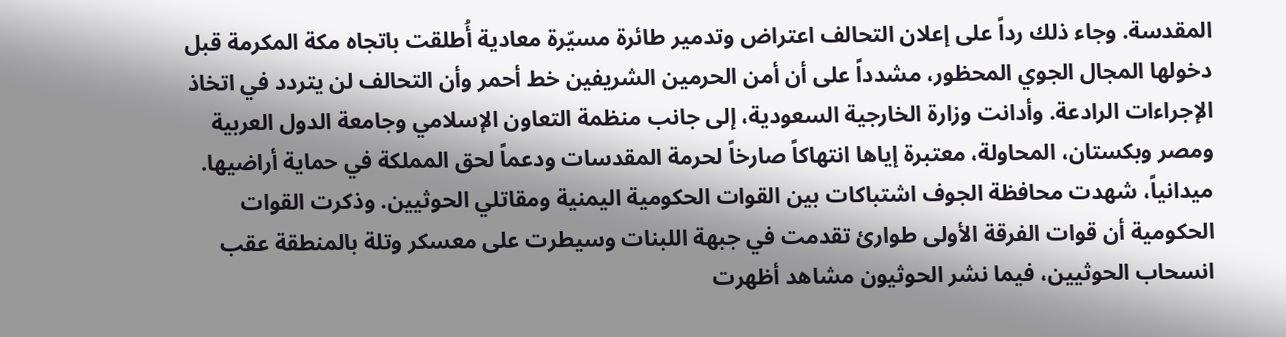المقدسة. وجاء ذلك رداً على إعلان التحالف اعتراض وتدمير طائرة مسيّرة معادية أُطلقت باتجاه مكة المكرمة قبل دخولها المجال الجوي المحظور، مشدداً على أن أمن الحرمين الشريفين خط أحمر وأن التحالف لن يتردد في اتخاذ الإجراءات الرادعة. وأدانت وزارة الخارجية السعودية، إلى جانب منظمة التعاون الإسلامي وجامعة الدول العربية ومصر وبكستان، المحاولة، معتبرة إياها انتهاكاً صارخاً لحرمة المقدسات ودعماً لحق المملكة في حماية أراضيها.
ميدانياً، شهدت محافظة الجوف اشتباكات بين القوات الحكومية اليمنية ومقاتلي الحوثيين. وذكرت القوات الحكومية أن قوات الفرقة الأولى طوارئ تقدمت في جبهة اللبنات وسيطرت على معسكر وتلة بالمنطقة عقب انسحاب الحوثيين، فيما نشر الحوثيون مشاهد أظهرت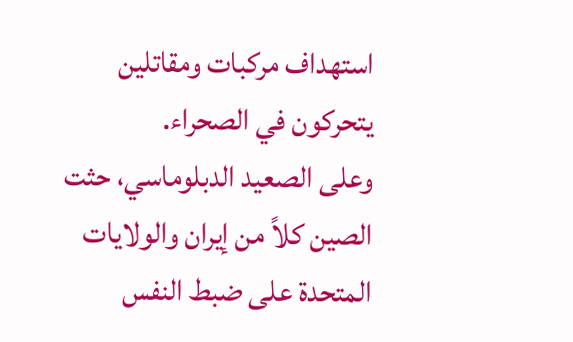استهداف مركبات ومقاتلين يتحركون في الصحراء.
وعلى الصعيد الدبلوماسي، حثت الصين كلاً من إيران والولايات المتحدة على ضبط النفس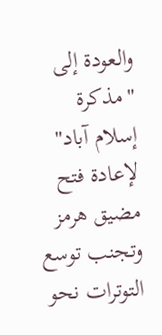والعودة إلى "مذكرة إسلام آباد" لإعادة فتح مضيق هرمز وتجنب توسع التوترات نحو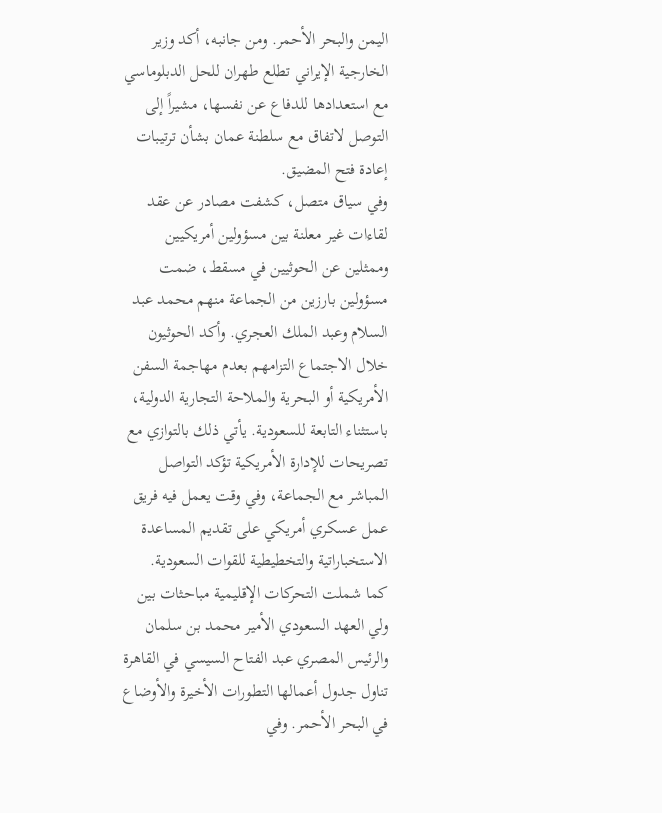اليمن والبحر الأحمر. ومن جانبه، أكد وزير الخارجية الإيراني تطلع طهران للحل الدبلوماسي مع استعدادها للدفاع عن نفسها، مشيراً إلى التوصل لاتفاق مع سلطنة عمان بشأن ترتيبات إعادة فتح المضيق.
وفي سياق متصل، كشفت مصادر عن عقد لقاءات غير معلنة بين مسؤولين أمريكيين وممثلين عن الحوثيين في مسقط، ضمت مسؤولين بارزين من الجماعة منهم محمد عبد السلام وعبد الملك العجري. وأكد الحوثيون خلال الاجتماع التزامهم بعدم مهاجمة السفن الأمريكية أو البحرية والملاحة التجارية الدولية، باستثناء التابعة للسعودية. يأتي ذلك بالتوازي مع تصريحات للإدارة الأمريكية تؤكد التواصل المباشر مع الجماعة، وفي وقت يعمل فيه فريق عمل عسكري أمريكي على تقديم المساعدة الاستخباراتية والتخطيطية للقوات السعودية.
كما شملت التحركات الإقليمية مباحثات بين ولي العهد السعودي الأمير محمد بن سلمان والرئيس المصري عبد الفتاح السيسي في القاهرة تناول جدول أعمالها التطورات الأخيرة والأوضاع في البحر الأحمر. وفي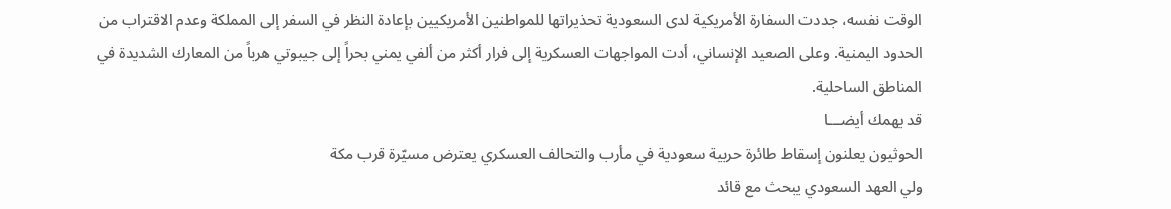الوقت نفسه، جددت السفارة الأمريكية لدى السعودية تحذيراتها للمواطنين الأمريكيين بإعادة النظر في السفر إلى المملكة وعدم الاقتراب من الحدود اليمنية. وعلى الصعيد الإنساني، أدت المواجهات العسكرية إلى فرار أكثر من ألفي يمني بحراً إلى جيبوتي هرباً من المعارك الشديدة في المناطق الساحلية.
قد يهمك أيضـــا
الحوثيون يعلنون إسقاط طائرة حربية سعودية في مأرب والتحالف العسكري يعترض مسيّرة قرب مكة
ولي العهد السعودي يبحث مع قائد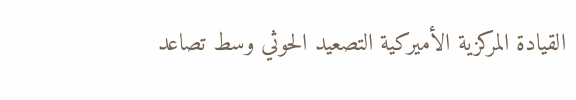القيادة المركزية الأميركية التصعيد الحوثي وسط تصاعد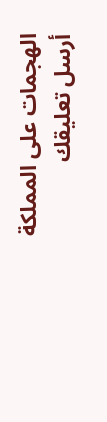الهجمات على المملكة
أرسل تعليقك